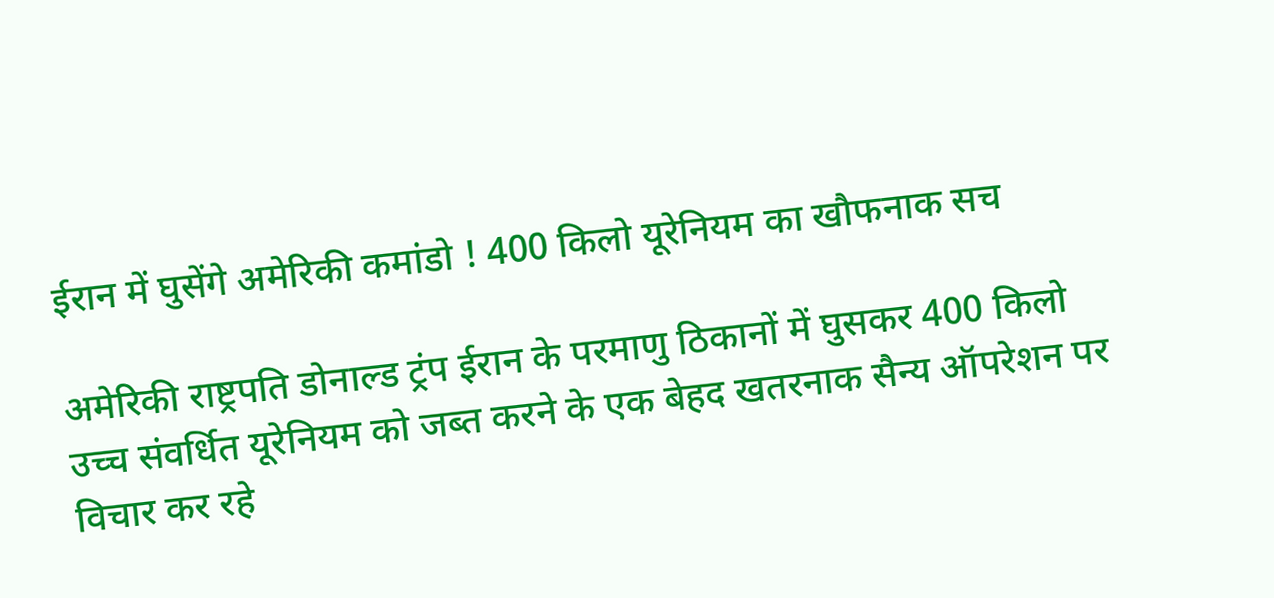ईरान में घुसेंगे अमेरिकी कमांडो ! 400 किलो यूरेनियम का खौफनाक सच

अमेरिकी राष्ट्रपति डोनाल्ड ट्रंप ईरान के परमाणु ठिकानों में घुसकर 400 किलो उच्च संवर्धित यूरेनियम को जब्त करने के एक बेहद खतरनाक सैन्य ऑपरेशन पर विचार कर रहे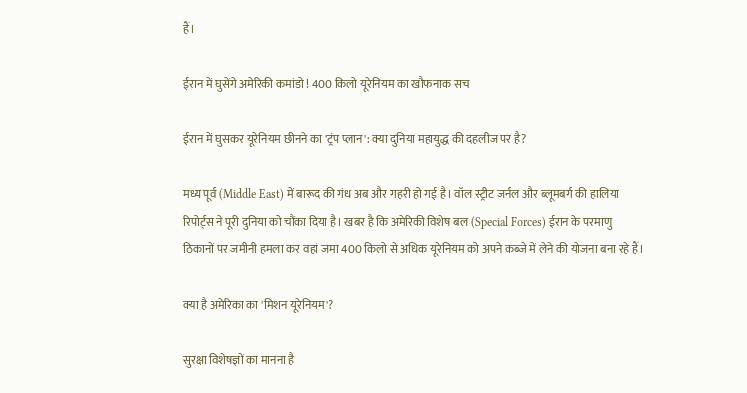हैं।

ईरान में घुसेंगे अमेरिकी कमांडो ! 400 किलो यूरेनियम का खौफनाक सच

ईरान में घुसकर यूरेनियम छीनने का 'ट्रंप प्लान': क्या दुनिया महायुद्ध की दहलीज पर है?

मध्य पूर्व (Middle East) में बारूद की गंध अब और गहरी हो गई है। वॉल स्ट्रीट जर्नल और ब्लूमबर्ग की हालिया रिपोर्ट्स ने पूरी दुनिया को चौंका दिया है। खबर है कि अमेरिकी विशेष बल (Special Forces) ईरान के परमाणु ठिकानों पर जमीनी हमला कर वहां जमा 400 किलो से अधिक यूरेनियम को अपने कब्जे में लेने की योजना बना रहे हैं।

क्या है अमेरिका का 'मिशन यूरेनियम'?

सुरक्षा विशेषज्ञों का मानना है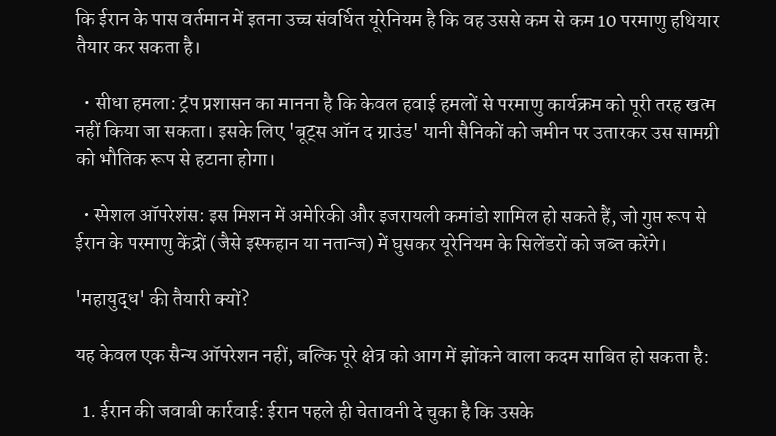कि ईरान के पास वर्तमान में इतना उच्च संवर्धित यूरेनियम है कि वह उससे कम से कम 10 परमाणु हथियार तैयार कर सकता है।

  • सीधा हमला: ट्रंप प्रशासन का मानना है कि केवल हवाई हमलों से परमाणु कार्यक्रम को पूरी तरह खत्म नहीं किया जा सकता। इसके लिए 'बूट्स ऑन द ग्राउंड' यानी सैनिकों को जमीन पर उतारकर उस सामग्री को भौतिक रूप से हटाना होगा।

  • स्पेशल ऑपरेशंस: इस मिशन में अमेरिकी और इजरायली कमांडो शामिल हो सकते हैं, जो गुप्त रूप से ईरान के परमाणु केंद्रों (जैसे इस्फहान या नतान्ज) में घुसकर यूरेनियम के सिलेंडरों को जब्त करेंगे।

'महायुद्ध' की तैयारी क्यों?

यह केवल एक सैन्य ऑपरेशन नहीं, बल्कि पूरे क्षेत्र को आग में झोंकने वाला कदम साबित हो सकता है:

  1. ईरान की जवाबी कार्रवाई: ईरान पहले ही चेतावनी दे चुका है कि उसके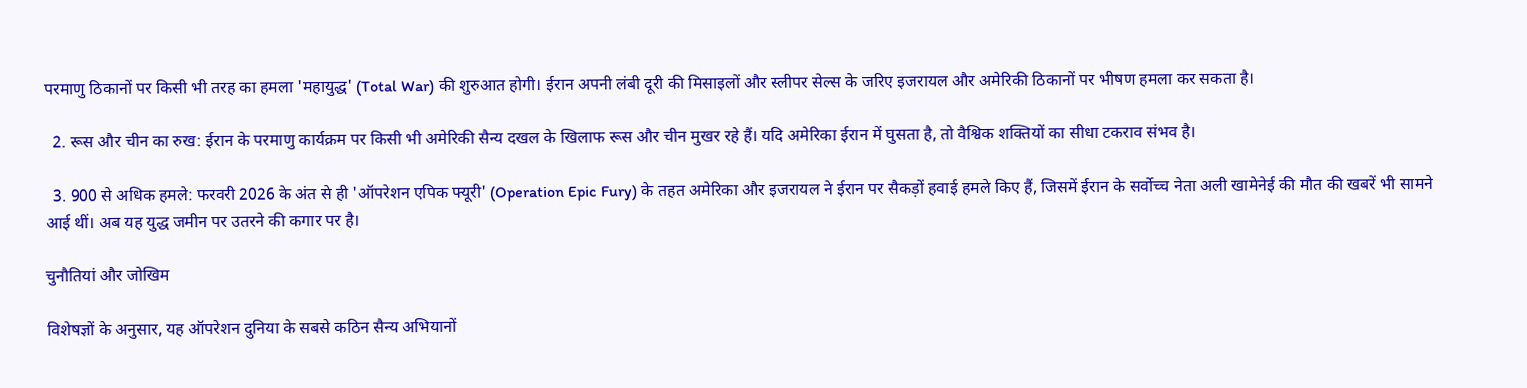परमाणु ठिकानों पर किसी भी तरह का हमला 'महायुद्ध' (Total War) की शुरुआत होगी। ईरान अपनी लंबी दूरी की मिसाइलों और स्लीपर सेल्स के जरिए इजरायल और अमेरिकी ठिकानों पर भीषण हमला कर सकता है।

  2. रूस और चीन का रुख: ईरान के परमाणु कार्यक्रम पर किसी भी अमेरिकी सैन्य दखल के खिलाफ रूस और चीन मुखर रहे हैं। यदि अमेरिका ईरान में घुसता है, तो वैश्विक शक्तियों का सीधा टकराव संभव है।

  3. 900 से अधिक हमले: फरवरी 2026 के अंत से ही 'ऑपरेशन एपिक फ्यूरी' (Operation Epic Fury) के तहत अमेरिका और इजरायल ने ईरान पर सैकड़ों हवाई हमले किए हैं, जिसमें ईरान के सर्वोच्च नेता अली खामेनेई की मौत की खबरें भी सामने आई थीं। अब यह युद्ध जमीन पर उतरने की कगार पर है।

चुनौतियां और जोखिम

विशेषज्ञों के अनुसार, यह ऑपरेशन दुनिया के सबसे कठिन सैन्य अभियानों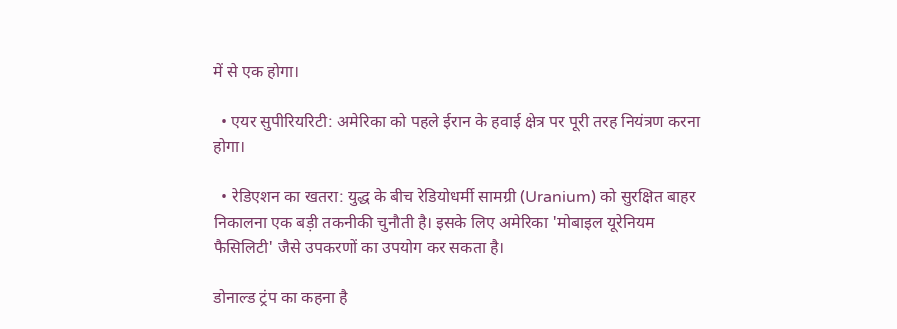में से एक होगा।

  • एयर सुपीरियरिटी: अमेरिका को पहले ईरान के हवाई क्षेत्र पर पूरी तरह नियंत्रण करना होगा।

  • रेडिएशन का खतरा: युद्ध के बीच रेडियोधर्मी सामग्री (Uranium) को सुरक्षित बाहर निकालना एक बड़ी तकनीकी चुनौती है। इसके लिए अमेरिका 'मोबाइल यूरेनियम फैसिलिटी' जैसे उपकरणों का उपयोग कर सकता है।

डोनाल्ड ट्रंप का कहना है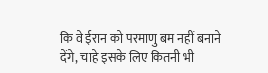कि वे ईरान को परमाणु बम नहीं बनाने देंगे, चाहे इसके लिए कितनी भी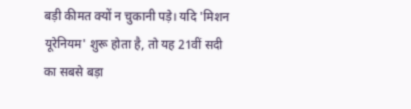बड़ी कीमत क्यों न चुकानी पड़े। यदि 'मिशन यूरेनियम' शुरू होता है, तो यह 21वीं सदी का सबसे बड़ा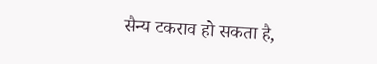सैन्य टकराव हो सकता है,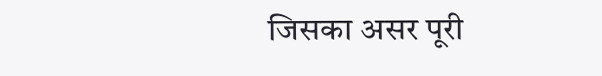जिसका असर पूरी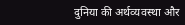दुनिया की अर्थव्यवस्था और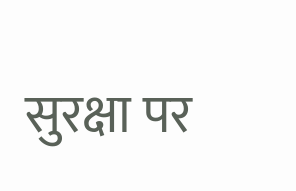सुरक्षा पर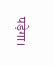पड़ेगा।